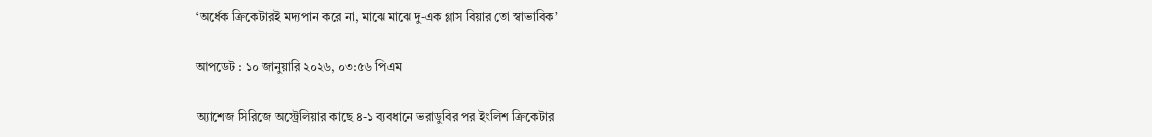‘অর্ধেক ক্রিকেটারই মদ্যপান করে না, মাঝে মাঝে দু-এক গ্লাস বিয়ার তো স্বাভাবিক’

আপডেট : ১০ জানুয়ারি ২০২৬, ০৩:৫৬ পিএম

অ্যাশেজ সিরিজে অস্ট্রেলিয়ার কাছে ৪-১ ব্যবধানে ভরাডুবির পর ইংলিশ ক্রিকেটার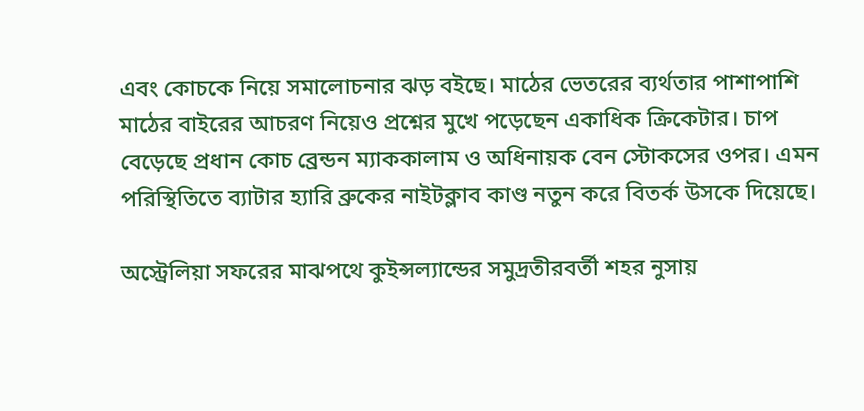এবং কোচকে নিয়ে সমালোচনার ঝড় বইছে। মাঠের ভেতরের ব্যর্থতার পাশাপাশি মাঠের বাইরের আচরণ নিয়েও প্রশ্নের মুখে পড়েছেন একাধিক ক্রিকেটার। চাপ বেড়েছে প্রধান কোচ ব্রেন্ডন ম্যাককালাম ও অধিনায়ক বেন স্টোকসের ওপর। এমন পরিস্থিতিতে ব্যাটার হ্যারি ব্রুকের নাইটক্লাব কাণ্ড নতুন করে বিতর্ক উসকে দিয়েছে।

অস্ট্রেলিয়া সফরের মাঝপথে কুইন্সল্যান্ডের সমুদ্রতীরবর্তী শহর নুসায়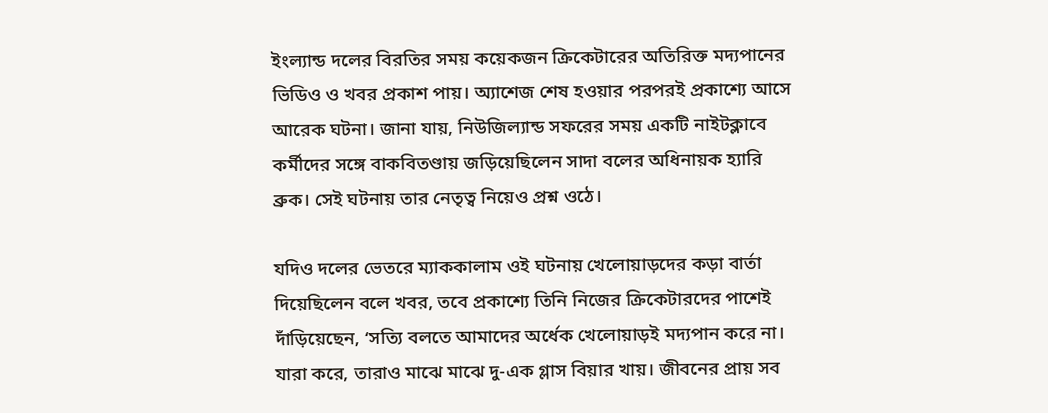ইংল্যান্ড দলের বিরতির সময় কয়েকজন ক্রিকেটারের অতিরিক্ত মদ্যপানের ভিডিও ও খবর প্রকাশ পায়। অ্যাশেজ শেষ হওয়ার পরপরই প্রকাশ্যে আসে আরেক ঘটনা। জানা যায়, নিউজিল্যান্ড সফরের সময় একটি নাইটক্লাবে কর্মীদের সঙ্গে বাকবিতণ্ডায় জড়িয়েছিলেন সাদা বলের অধিনায়ক হ্যারি ব্রুক। সেই ঘটনায় তার নেতৃত্ব নিয়েও প্রশ্ন ওঠে।

যদিও দলের ভেতরে ম্যাককালাম ওই ঘটনায় খেলোয়াড়দের কড়া বার্তা দিয়েছিলেন বলে খবর, তবে প্রকাশ্যে তিনি নিজের ক্রিকেটারদের পাশেই দাঁড়িয়েছেন, ‘সত্যি বলতে আমাদের অর্ধেক খেলোয়াড়ই মদ্যপান করে না। যারা করে, তারাও মাঝে মাঝে দু-এক গ্লাস বিয়ার খায়। জীবনের প্রায় সব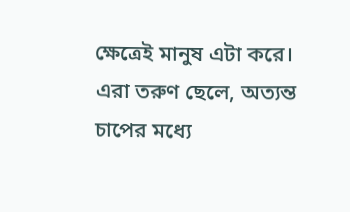ক্ষেত্রেই মানুষ এটা করে। এরা তরুণ ছেলে, অত্যন্ত চাপের মধ্যে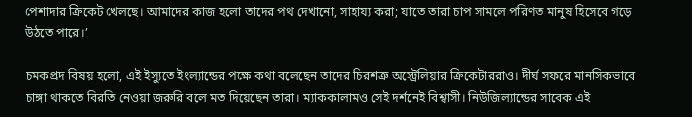পেশাদার ক্রিকেট খেলছে। আমাদের কাজ হলো তাদের পথ দেখানো, সাহায্য করা; যাতে তারা চাপ সামলে পরিণত মানুষ হিসেবে গড়ে উঠতে পারে।’

চমকপ্রদ বিষয় হলো, এই ইস্যুতে ইংল্যান্ডের পক্ষে কথা বলেছেন তাদের চিরশত্রু অস্ট্রেলিয়ার ক্রিকেটাররাও। দীর্ঘ সফরে মানসিকভাবে চাঙ্গা থাকতে বিরতি নেওয়া জরুরি বলে মত দিয়েছেন তারা। ম্যাককালামও সেই দর্শনেই বিশ্বাসী। নিউজিল্যান্ডের সাবেক এই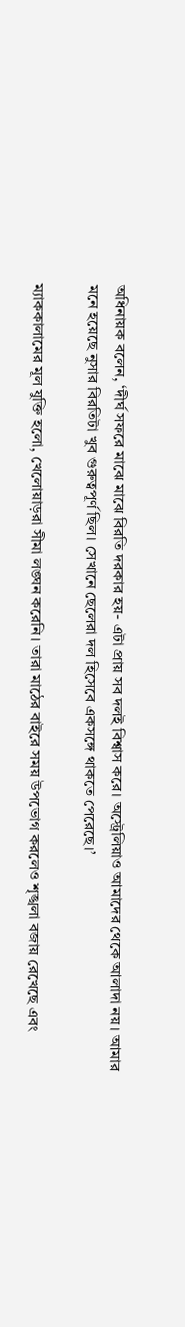অধিনায়ক বলেন, ‘দীর্ঘ সফরে মাঝে মাঝে বিরতি দরকার হয়- এটা প্রায় সব দলই বিশ্বাস করে। অস্ট্রেলিয়াও আমাদের থেকে আলাদা নয়। আমার মনে হয়েছে নুসার বিরতিটা খুব গুরুত্বপূর্ণ ছিল। সেখানে ছেলেরা দল হিসেবে একসঙ্গে থাকতে পেরেছে।’

ম্যাককালামের মূল যুক্তি হলো, খেলোয়াড়রা সীমা লঙ্ঘন করেনি। তারা মাঠের বাইরে সময় উপভোগ করলেও শৃঙ্খলা বজায় রেখেছে এবং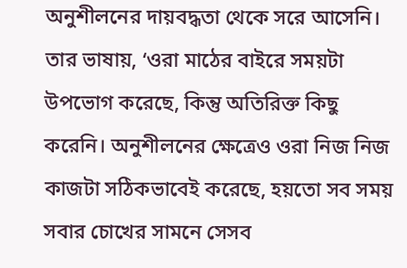অনুশীলনের দায়বদ্ধতা থেকে সরে আসেনি। তার ভাষায়, ‘ওরা মাঠের বাইরে সময়টা উপভোগ করেছে, কিন্তু অতিরিক্ত কিছু করেনি। অনুশীলনের ক্ষেত্রেও ওরা নিজ নিজ কাজটা সঠিকভাবেই করেছে, হয়তো সব সময় সবার চোখের সামনে সেসব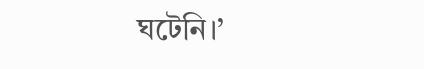ঘটেনি।’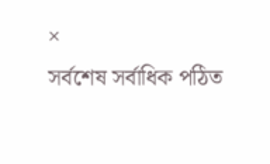×
সর্বশেষ সর্বাধিক পঠিত